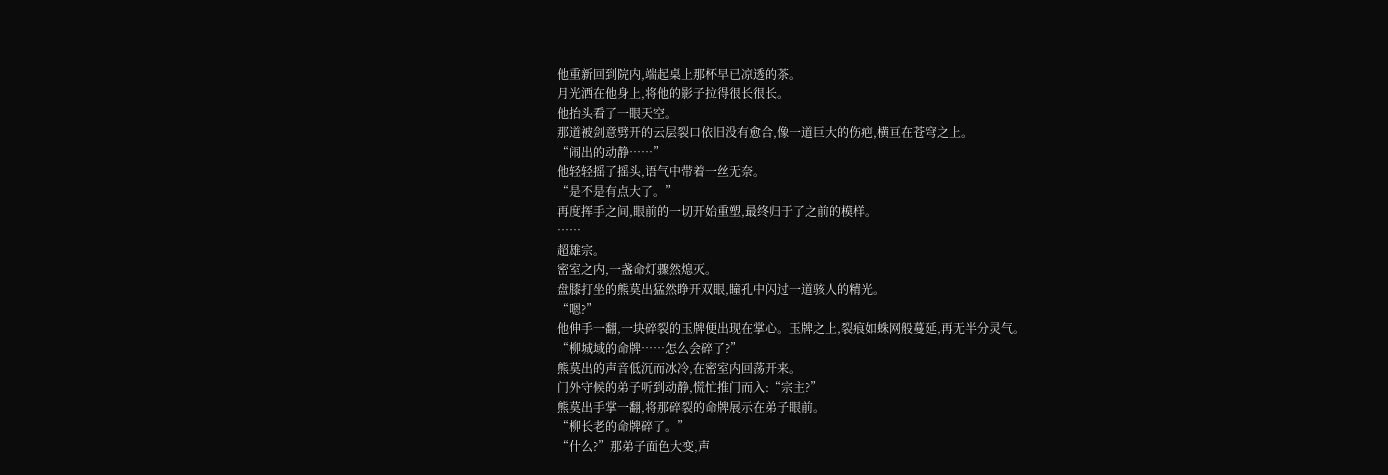他重新回到院内,端起桌上那杯早已凉透的茶。
月光洒在他身上,将他的影子拉得很长很长。
他抬头看了一眼天空。
那道被剑意劈开的云层裂口依旧没有愈合,像一道巨大的伤疤,横亘在苍穹之上。
“闹出的动静……”
他轻轻摇了摇头,语气中带着一丝无奈。
“是不是有点大了。”
再度挥手之间,眼前的一切开始重塑,最终归于了之前的模样。
……
超雄宗。
密室之内,一盏命灯骤然熄灭。
盘膝打坐的熊莫出猛然睁开双眼,瞳孔中闪过一道骇人的精光。
“嗯?”
他伸手一翻,一块碎裂的玉牌便出现在掌心。玉牌之上,裂痕如蛛网般蔓延,再无半分灵气。
“柳城域的命牌……怎么会碎了?”
熊莫出的声音低沉而冰冷,在密室内回荡开来。
门外守候的弟子听到动静,慌忙推门而入:“宗主?”
熊莫出手掌一翻,将那碎裂的命牌展示在弟子眼前。
“柳长老的命牌碎了。”
“什么?”那弟子面色大变,声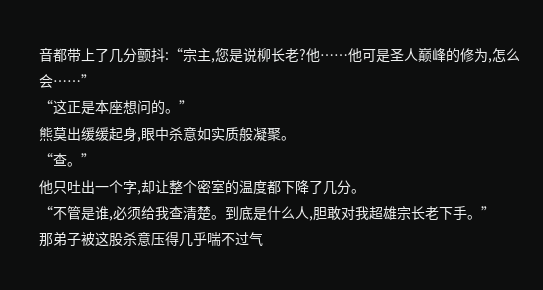音都带上了几分颤抖:“宗主,您是说柳长老?他……他可是圣人巅峰的修为,怎么会……”
“这正是本座想问的。”
熊莫出缓缓起身,眼中杀意如实质般凝聚。
“查。”
他只吐出一个字,却让整个密室的温度都下降了几分。
“不管是谁,必须给我查清楚。到底是什么人,胆敢对我超雄宗长老下手。”
那弟子被这股杀意压得几乎喘不过气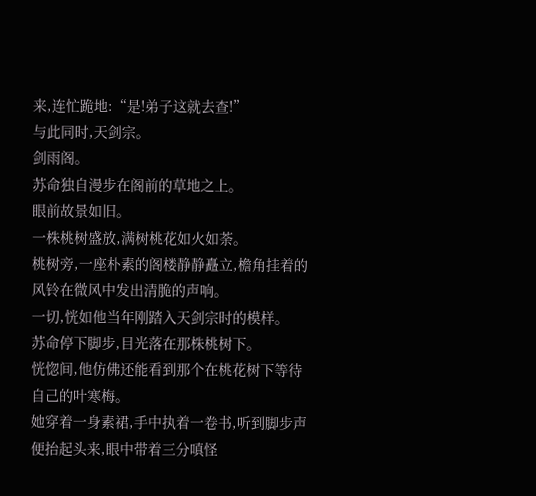来,连忙跪地:“是!弟子这就去查!”
与此同时,天剑宗。
剑雨阁。
苏命独自漫步在阁前的草地之上。
眼前故景如旧。
一株桃树盛放,满树桃花如火如荼。
桃树旁,一座朴素的阁楼静静矗立,檐角挂着的风铃在微风中发出清脆的声响。
一切,恍如他当年刚踏入天剑宗时的模样。
苏命停下脚步,目光落在那株桃树下。
恍惚间,他仿佛还能看到那个在桃花树下等待自己的叶寒梅。
她穿着一身素裙,手中执着一卷书,听到脚步声便抬起头来,眼中带着三分嗔怪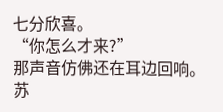七分欣喜。
“你怎么才来?”
那声音仿佛还在耳边回响。
苏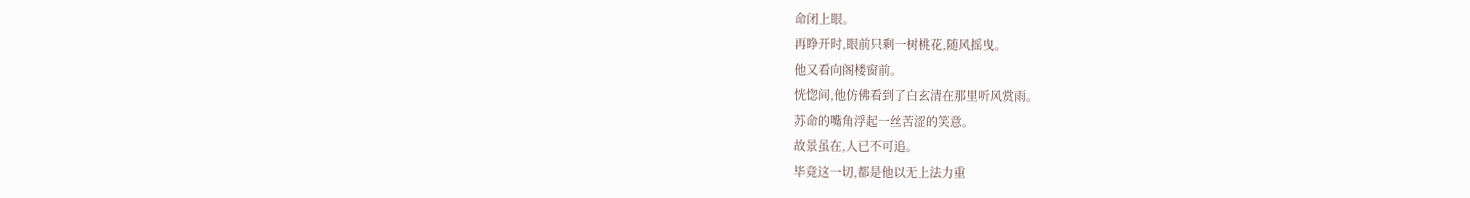命闭上眼。
再睁开时,眼前只剩一树桃花,随风摇曳。
他又看向阁楼窗前。
恍惚间,他仿佛看到了白玄清在那里听风赏雨。
苏命的嘴角浮起一丝苦涩的笑意。
故景虽在,人已不可追。
毕竟这一切,都是他以无上法力重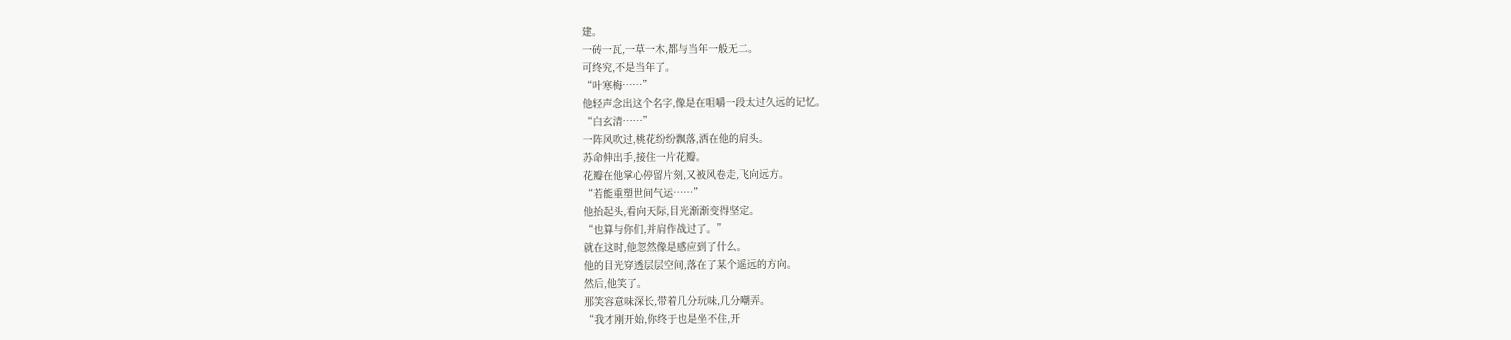建。
一砖一瓦,一草一木,都与当年一般无二。
可终究,不是当年了。
“叶寒梅……”
他轻声念出这个名字,像是在咀嚼一段太过久远的记忆。
“白玄清……”
一阵风吹过,桃花纷纷飘落,洒在他的肩头。
苏命伸出手,接住一片花瓣。
花瓣在他掌心停留片刻,又被风卷走,飞向远方。
“若能重塑世间气运……”
他抬起头,看向天际,目光渐渐变得坚定。
“也算与你们,并肩作战过了。”
就在这时,他忽然像是感应到了什么。
他的目光穿透层层空间,落在了某个遥远的方向。
然后,他笑了。
那笑容意味深长,带着几分玩味,几分嘲弄。
“我才刚开始,你终于也是坐不住,开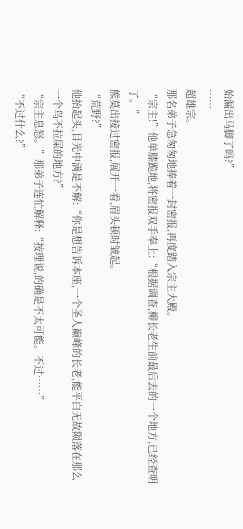始漏出马脚了吗?”
……
超雄宗。
那名弟子急匆匆地捧着一封密报,再度踏入宗主大殿。
“宗主!”他单膝跪地,将密报双手奉上:“根据调查,柳长老生前最后去的一个地方,已经查明了。”
熊莫出接过密报,展开一看,眉头顿时皱起。
“荒野?”
他抬起头,目光中满是不解:“你是想告诉本座,一个圣人巅峰的长老,能平白无故陨落在那么一个鸟不拉屎的地方?”
“宗主息怒。”那弟子连忙解释:“按理说,的确是不太可能。不过……”
“不过什么?”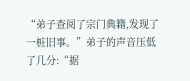“弟子查阅了宗门典籍,发现了一桩旧事。”弟子的声音压低了几分:“据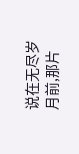说在无尽岁月前,那片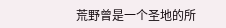荒野曾是一个圣地的所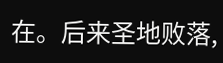在。后来圣地败落,